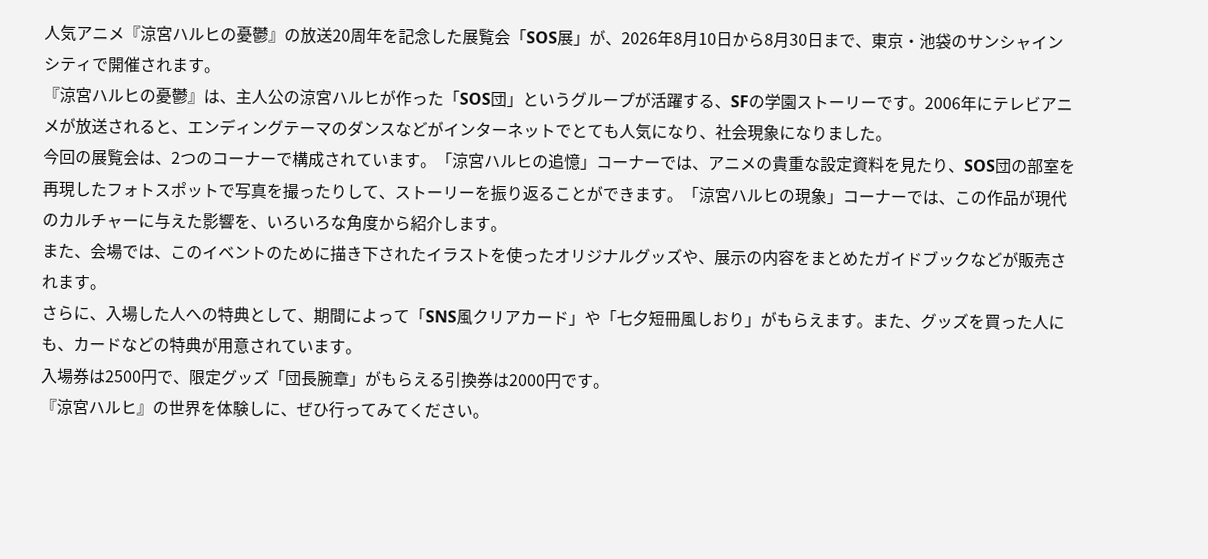人気アニメ『涼宮ハルヒの憂鬱』の放送20周年を記念した展覧会「SOS展」が、2026年8月10日から8月30日まで、東京・池袋のサンシャインシティで開催されます。
『涼宮ハルヒの憂鬱』は、主人公の涼宮ハルヒが作った「SOS団」というグループが活躍する、SFの学園ストーリーです。2006年にテレビアニメが放送されると、エンディングテーマのダンスなどがインターネットでとても人気になり、社会現象になりました。
今回の展覧会は、2つのコーナーで構成されています。「涼宮ハルヒの追憶」コーナーでは、アニメの貴重な設定資料を見たり、SOS団の部室を再現したフォトスポットで写真を撮ったりして、ストーリーを振り返ることができます。「涼宮ハルヒの現象」コーナーでは、この作品が現代のカルチャーに与えた影響を、いろいろな角度から紹介します。
また、会場では、このイベントのために描き下されたイラストを使ったオリジナルグッズや、展示の内容をまとめたガイドブックなどが販売されます。
さらに、入場した人への特典として、期間によって「SNS風クリアカード」や「七夕短冊風しおり」がもらえます。また、グッズを買った人にも、カードなどの特典が用意されています。
入場券は2500円で、限定グッズ「団長腕章」がもらえる引換券は2000円です。
『涼宮ハルヒ』の世界を体験しに、ぜひ行ってみてください。